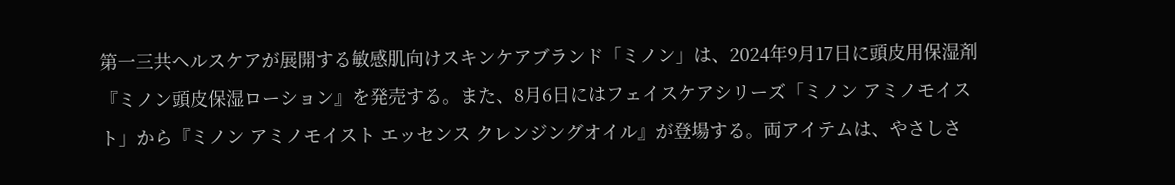第一三共ヘルスケアが展開する敏感肌向けスキンケアブランド「ミノン」は、2024年9月17日に頭皮用保湿剤『ミノン頭皮保湿ローション』を発売する。また、8月6日にはフェイスケアシリーズ「ミノン アミノモイスト」から『ミノン アミノモイスト エッセンス クレンジングオイル』が登場する。両アイテムは、やさしさ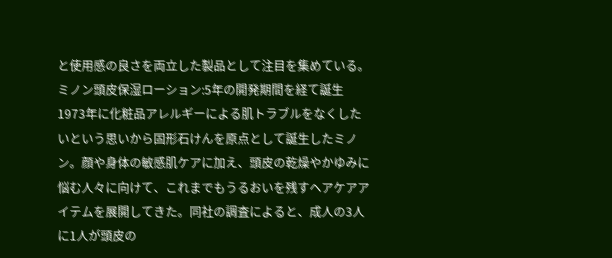と使用感の良さを両立した製品として注目を集めている。
ミノン頭皮保湿ローション:5年の開発期間を経て誕生
1973年に化粧品アレルギーによる肌トラブルをなくしたいという思いから固形石けんを原点として誕生したミノン。顔や身体の敏感肌ケアに加え、頭皮の乾燥やかゆみに悩む人々に向けて、これまでもうるおいを残すヘアケアアイテムを展開してきた。同社の調査によると、成人の3人に1人が頭皮の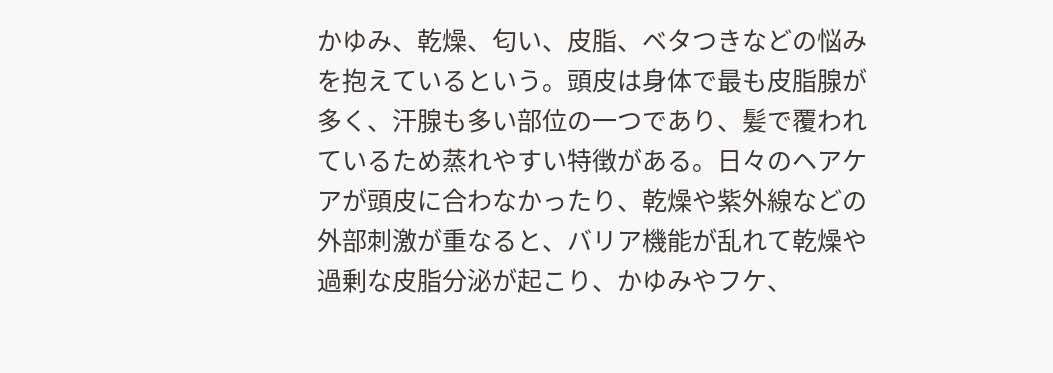かゆみ、乾燥、匂い、皮脂、ベタつきなどの悩みを抱えているという。頭皮は身体で最も皮脂腺が多く、汗腺も多い部位の一つであり、髪で覆われているため蒸れやすい特徴がある。日々のヘアケアが頭皮に合わなかったり、乾燥や紫外線などの外部刺激が重なると、バリア機能が乱れて乾燥や過剰な皮脂分泌が起こり、かゆみやフケ、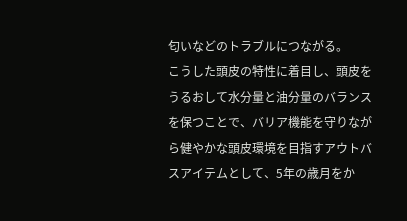匂いなどのトラブルにつながる。
こうした頭皮の特性に着目し、頭皮をうるおして水分量と油分量のバランスを保つことで、バリア機能を守りながら健やかな頭皮環境を目指すアウトバスアイテムとして、5年の歳月をか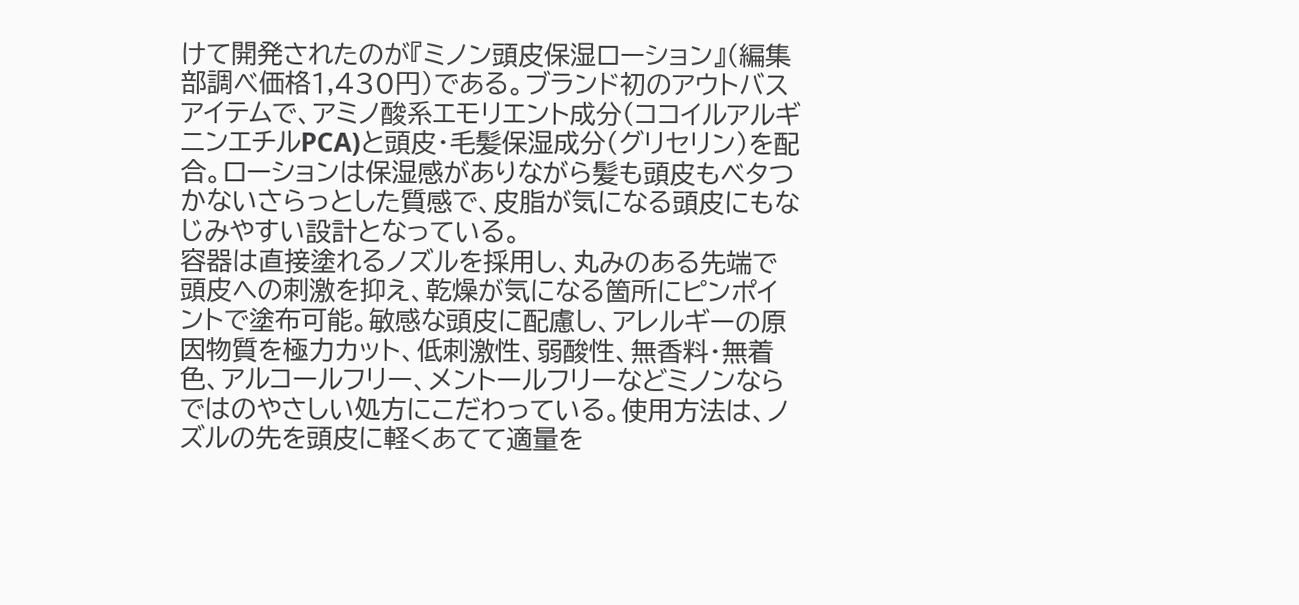けて開発されたのが『ミノン頭皮保湿ローション』(編集部調べ価格1,430円)である。ブランド初のアウトバスアイテムで、アミノ酸系エモリエント成分(ココイルアルギニンエチルPCA)と頭皮・毛髪保湿成分(グリセリン)を配合。ローションは保湿感がありながら髪も頭皮もベタつかないさらっとした質感で、皮脂が気になる頭皮にもなじみやすい設計となっている。
容器は直接塗れるノズルを採用し、丸みのある先端で頭皮への刺激を抑え、乾燥が気になる箇所にピンポイントで塗布可能。敏感な頭皮に配慮し、アレルギーの原因物質を極力カット、低刺激性、弱酸性、無香料・無着色、アルコールフリー、メントールフリーなどミノンならではのやさしい処方にこだわっている。使用方法は、ノズルの先を頭皮に軽くあてて適量を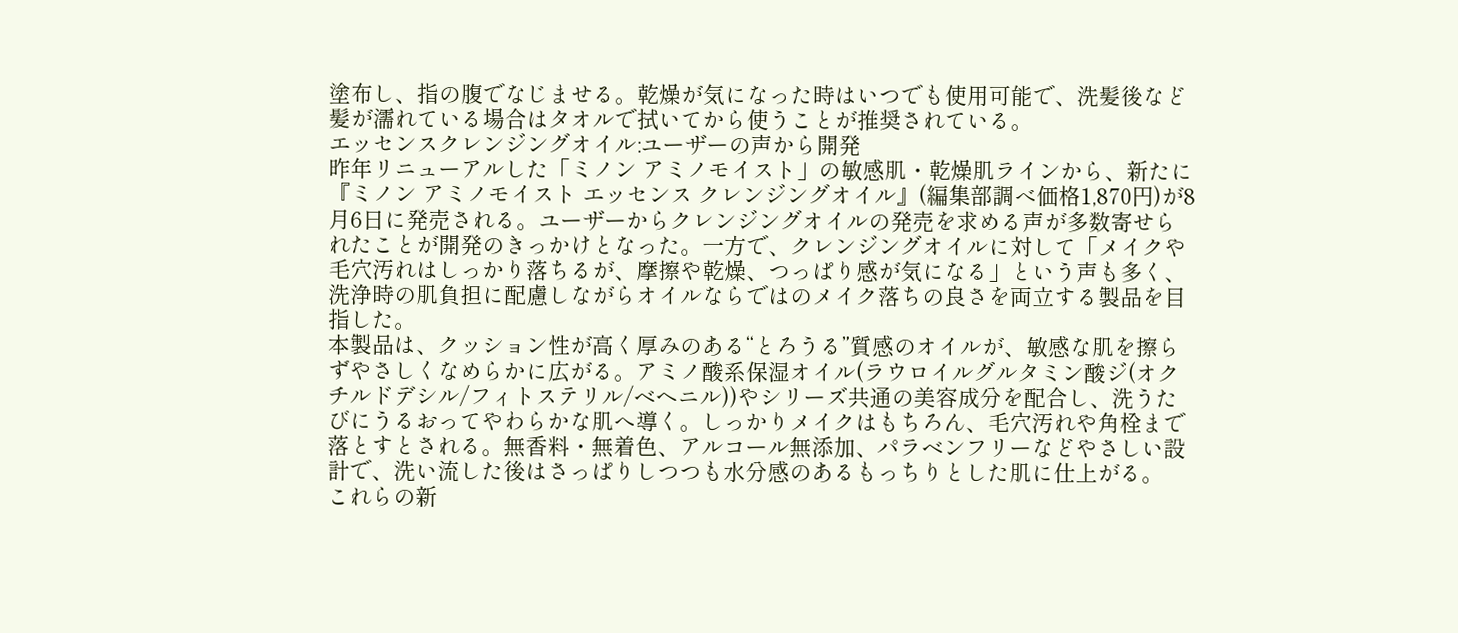塗布し、指の腹でなじませる。乾燥が気になった時はいつでも使用可能で、洗髪後など髪が濡れている場合はタオルで拭いてから使うことが推奨されている。
エッセンスクレンジングオイル:ユーザーの声から開発
昨年リニューアルした「ミノン アミノモイスト」の敏感肌・乾燥肌ラインから、新たに『ミノン アミノモイスト エッセンス クレンジングオイル』(編集部調べ価格1,870円)が8月6日に発売される。ユーザーからクレンジングオイルの発売を求める声が多数寄せられたことが開発のきっかけとなった。一方で、クレンジングオイルに対して「メイクや毛穴汚れはしっかり落ちるが、摩擦や乾燥、つっぱり感が気になる」という声も多く、洗浄時の肌負担に配慮しながらオイルならではのメイク落ちの良さを両立する製品を目指した。
本製品は、クッション性が高く厚みのある“とろうる”質感のオイルが、敏感な肌を擦らずやさしくなめらかに広がる。アミノ酸系保湿オイル(ラウロイルグルタミン酸ジ(オクチルドデシル/フィトステリル/ベヘニル))やシリーズ共通の美容成分を配合し、洗うたびにうるおってやわらかな肌へ導く。しっかりメイクはもちろん、毛穴汚れや角栓まで落とすとされる。無香料・無着色、アルコール無添加、パラベンフリーなどやさしい設計で、洗い流した後はさっぱりしつつも水分感のあるもっちりとした肌に仕上がる。
これらの新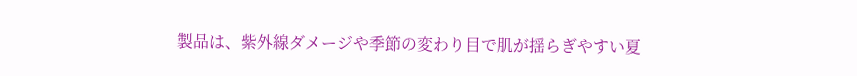製品は、紫外線ダメージや季節の変わり目で肌が揺らぎやすい夏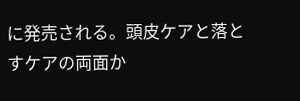に発売される。頭皮ケアと落とすケアの両面か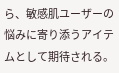ら、敏感肌ユーザーの悩みに寄り添うアイテムとして期待される。